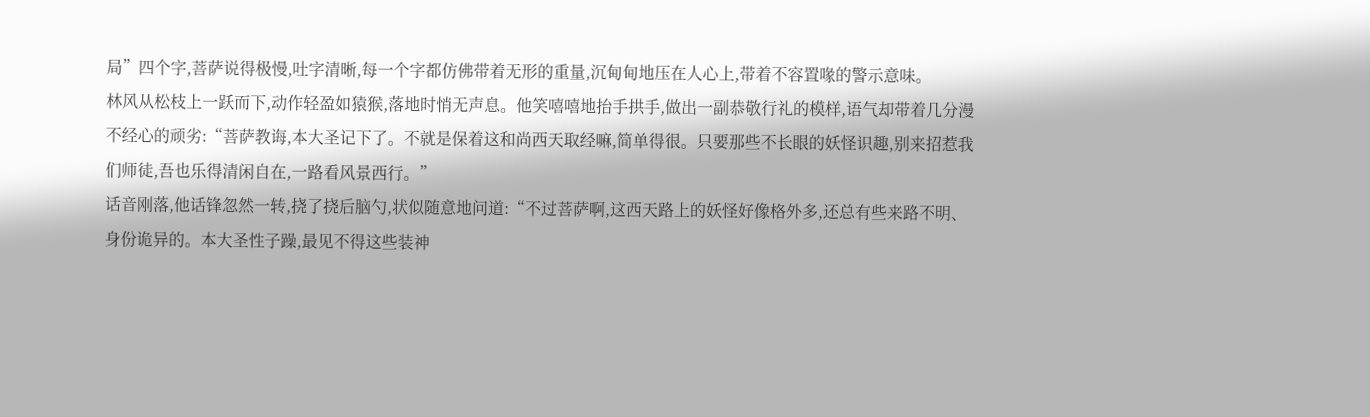局”四个字,菩萨说得极慢,吐字清晰,每一个字都仿佛带着无形的重量,沉甸甸地压在人心上,带着不容置喙的警示意味。
林风从松枝上一跃而下,动作轻盈如猿猴,落地时悄无声息。他笑嘻嘻地抬手拱手,做出一副恭敬行礼的模样,语气却带着几分漫不经心的顽劣:“菩萨教诲,本大圣记下了。不就是保着这和尚西天取经嘛,简单得很。只要那些不长眼的妖怪识趣,别来招惹我们师徒,吾也乐得清闲自在,一路看风景西行。”
话音刚落,他话锋忽然一转,挠了挠后脑勺,状似随意地问道:“不过菩萨啊,这西天路上的妖怪好像格外多,还总有些来路不明、身份诡异的。本大圣性子躁,最见不得这些装神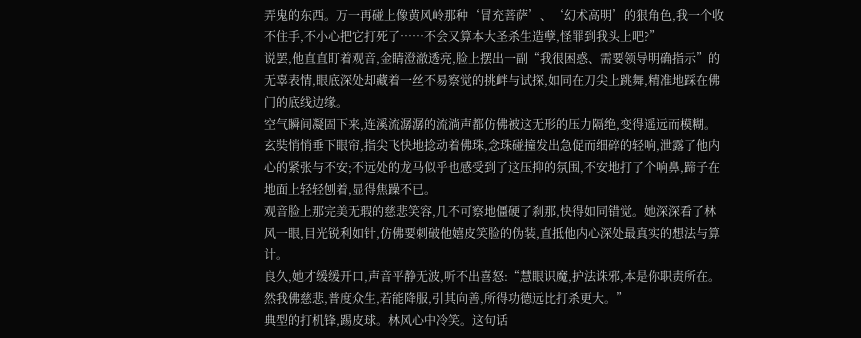弄鬼的东西。万一再碰上像黄风岭那种‘冒充菩萨’、‘幻术高明’的狠角色,我一个收不住手,不小心把它打死了……不会又算本大圣杀生造孽,怪罪到我头上吧?”
说罢,他直直盯着观音,金睛澄澈透亮,脸上摆出一副“我很困惑、需要领导明确指示”的无辜表情,眼底深处却藏着一丝不易察觉的挑衅与试探,如同在刀尖上跳舞,精准地踩在佛门的底线边缘。
空气瞬间凝固下来,连溪流潺潺的流淌声都仿佛被这无形的压力隔绝,变得遥远而模糊。玄奘悄悄垂下眼帘,指尖飞快地捻动着佛珠,念珠碰撞发出急促而细碎的轻响,泄露了他内心的紧张与不安;不远处的龙马似乎也感受到了这压抑的氛围,不安地打了个响鼻,蹄子在地面上轻轻刨着,显得焦躁不已。
观音脸上那完美无瑕的慈悲笑容,几不可察地僵硬了刹那,快得如同错觉。她深深看了林风一眼,目光锐利如针,仿佛要刺破他嬉皮笑脸的伪装,直抵他内心深处最真实的想法与算计。
良久,她才缓缓开口,声音平静无波,听不出喜怒:“慧眼识魔,护法诛邪,本是你职责所在。然我佛慈悲,普度众生,若能降服,引其向善,所得功德远比打杀更大。”
典型的打机锋,踢皮球。林风心中冷笑。这句话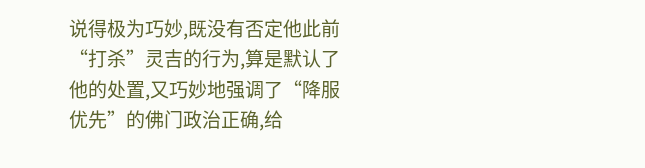说得极为巧妙,既没有否定他此前“打杀”灵吉的行为,算是默认了他的处置,又巧妙地强调了“降服优先”的佛门政治正确,给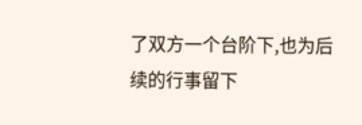了双方一个台阶下,也为后续的行事留下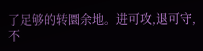了足够的转圜余地。进可攻,退可守,不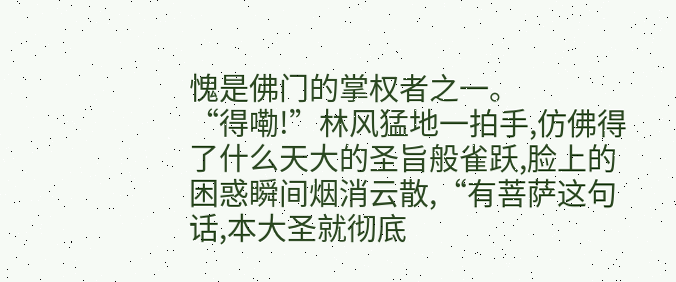愧是佛门的掌权者之一。
“得嘞!”林风猛地一拍手,仿佛得了什么天大的圣旨般雀跃,脸上的困惑瞬间烟消云散,“有菩萨这句话,本大圣就彻底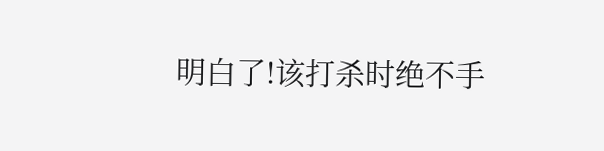明白了!该打杀时绝不手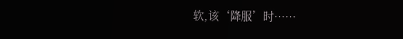软,该‘降服’时……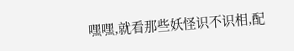嘿嘿,就看那些妖怪识不识相,配